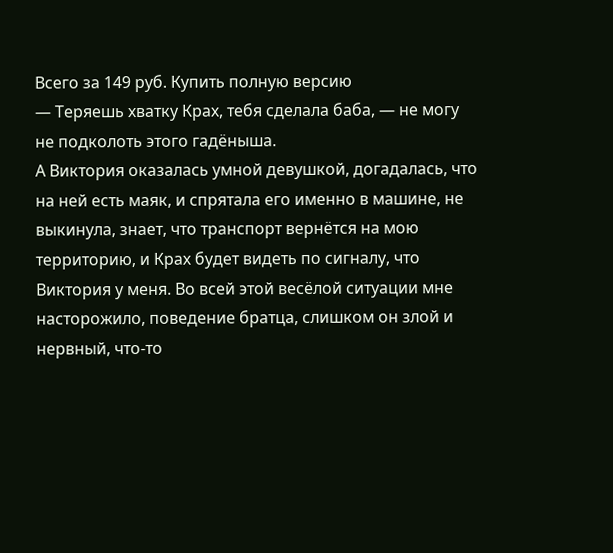Всего за 149 руб. Купить полную версию
— Теряешь хватку Крах, тебя сделала баба, — не могу не подколоть этого гадёныша.
А Виктория оказалась умной девушкой, догадалась, что на ней есть маяк, и спрятала его именно в машине, не выкинула, знает, что транспорт вернётся на мою территорию, и Крах будет видеть по сигналу, что Виктория у меня. Во всей этой весёлой ситуации мне насторожило, поведение братца, слишком он злой и нервный, что-то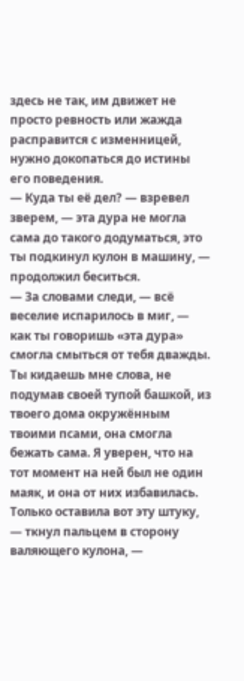здесь не так, им движет не просто ревность или жажда расправится с изменницей, нужно докопаться до истины его поведения.
— Куда ты её дел? — взревел зверем, — эта дура не могла сама до такого додуматься, это ты подкинул кулон в машину, — продолжил беситься.
— За словами следи, — всё веселие испарилось в миг, — как ты говоришь «эта дура» смогла смыться от тебя дважды. Ты кидаешь мне слова, не подумав своей тупой башкой, из твоего дома окружённым твоими псами, она смогла бежать сама. Я уверен, что на тот момент на ней был не один маяк, и она от них избавилась. Только оставила вот эту штуку, — ткнул пальцем в сторону валяющего кулона, —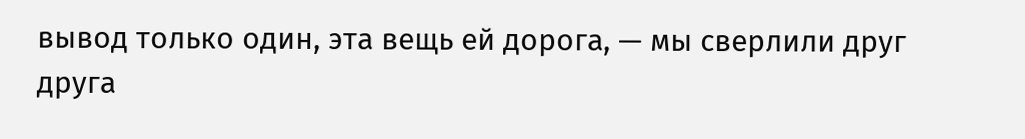вывод только один, эта вещь ей дорога, — мы сверлили друг друга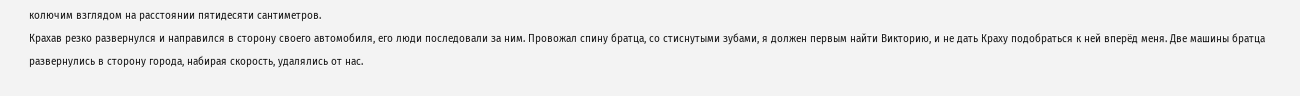колючим взглядом на расстоянии пятидесяти сантиметров.
Крахав резко развернулся и направился в сторону своего автомобиля, его люди последовали за ним. Провожал спину братца, со стиснутыми зубами, я должен первым найти Викторию, и не дать Краху подобраться к ней вперёд меня. Две машины братца развернулись в сторону города, набирая скорость, удалялись от нас.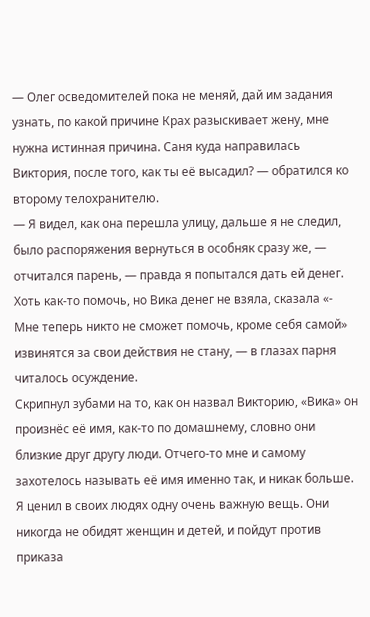— Олег осведомителей пока не меняй, дай им задания узнать, по какой причине Крах разыскивает жену, мне нужна истинная причина. Саня куда направилась Виктория, после того, как ты её высадил? — обратился ко второму телохранителю.
— Я видел, как она перешла улицу, дальше я не следил, было распоряжения вернуться в особняк сразу же, — отчитался парень, — правда я попытался дать ей денег. Хоть как-то помочь, но Вика денег не взяла, сказала «- Мне теперь никто не сможет помочь, кроме себя самой» извинятся за свои действия не стану, — в глазах парня читалось осуждение.
Скрипнул зубами на то, как он назвал Викторию, «Вика» он произнёс её имя, как-то по домашнему, словно они близкие друг другу люди. Отчего-то мне и самому захотелось называть её имя именно так, и никак больше.
Я ценил в своих людях одну очень важную вещь. Они никогда не обидят женщин и детей, и пойдут против приказа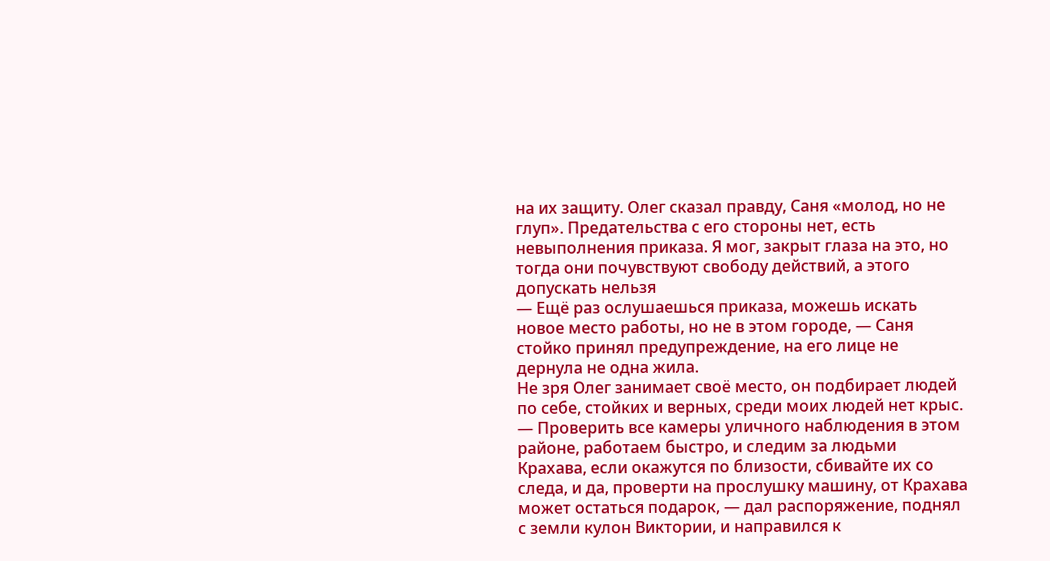на их защиту. Олег сказал правду, Саня «молод, но не глуп». Предательства с его стороны нет, есть невыполнения приказа. Я мог, закрыт глаза на это, но тогда они почувствуют свободу действий, а этого допускать нельзя
— Ещё раз ослушаешься приказа, можешь искать новое место работы, но не в этом городе, — Саня стойко принял предупреждение, на его лице не дернула не одна жила.
Не зря Олег занимает своё место, он подбирает людей по себе, стойких и верных, среди моих людей нет крыс.
— Проверить все камеры уличного наблюдения в этом районе, работаем быстро, и следим за людьми Крахава, если окажутся по близости, сбивайте их со следа, и да, проверти на прослушку машину, от Крахава может остаться подарок, — дал распоряжение, поднял с земли кулон Виктории, и направился к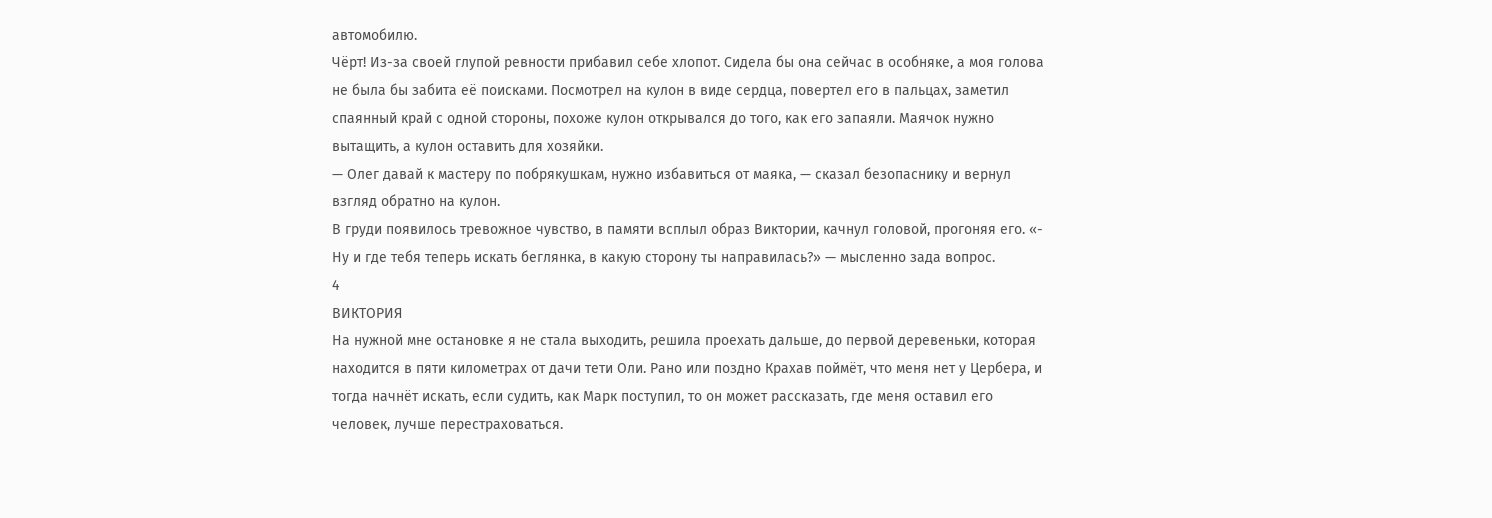автомобилю.
Чёрт! Из-за своей глупой ревности прибавил себе хлопот. Сидела бы она сейчас в особняке, а моя голова не была бы забита её поисками. Посмотрел на кулон в виде сердца, повертел его в пальцах, заметил спаянный край с одной стороны, похоже кулон открывался до того, как его запаяли. Маячок нужно вытащить, а кулон оставить для хозяйки.
— Олег давай к мастеру по побрякушкам, нужно избавиться от маяка, — сказал безопаснику и вернул взгляд обратно на кулон.
В груди появилось тревожное чувство, в памяти всплыл образ Виктории, качнул головой, прогоняя его. «- Ну и где тебя теперь искать беглянка, в какую сторону ты направилась?» — мысленно зада вопрос.
4
ВИКТОРИЯ
На нужной мне остановке я не стала выходить, решила проехать дальше, до первой деревеньки, которая находится в пяти километрах от дачи тети Оли. Рано или поздно Крахав поймёт, что меня нет у Цербера, и тогда начнёт искать, если судить, как Марк поступил, то он может рассказать, где меня оставил его человек, лучше перестраховаться.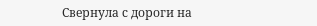Свернула с дороги на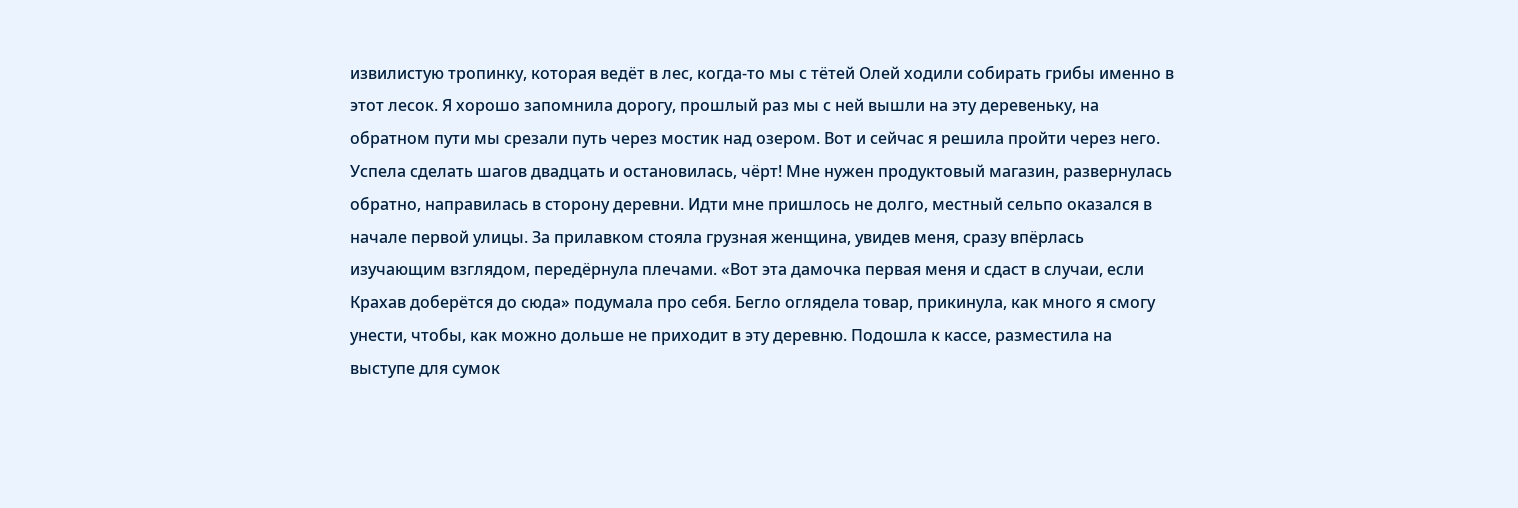извилистую тропинку, которая ведёт в лес, когда-то мы с тётей Олей ходили собирать грибы именно в этот лесок. Я хорошо запомнила дорогу, прошлый раз мы с ней вышли на эту деревеньку, на обратном пути мы срезали путь через мостик над озером. Вот и сейчас я решила пройти через него. Успела сделать шагов двадцать и остановилась, чёрт! Мне нужен продуктовый магазин, развернулась обратно, направилась в сторону деревни. Идти мне пришлось не долго, местный сельпо оказался в начале первой улицы. За прилавком стояла грузная женщина, увидев меня, сразу впёрлась изучающим взглядом, передёрнула плечами. «Вот эта дамочка первая меня и сдаст в случаи, если Крахав доберётся до сюда» подумала про себя. Бегло оглядела товар, прикинула, как много я смогу унести, чтобы, как можно дольше не приходит в эту деревню. Подошла к кассе, разместила на выступе для сумок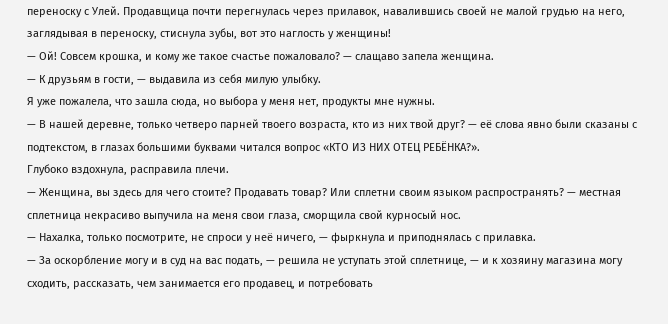переноску с Улей. Продавщица почти перегнулась через прилавок, навалившись своей не малой грудью на него, заглядывая в переноску, стиснула зубы, вот это наглость у женщины!
— Ой! Совсем крошка, и кому же такое счастье пожаловало? — слащаво запела женщина.
— К друзьям в гости, — выдавила из себя милую улыбку.
Я уже пожалела, что зашла сюда, но выбора у меня нет, продукты мне нужны.
— В нашей деревне, только четверо парней твоего возраста, кто из них твой друг? — её слова явно были сказаны с подтекстом, в глазах большими буквами читался вопрос «КТО ИЗ НИХ ОТЕЦ РЕБЁНКА?».
Глубоко вздохнула, расправила плечи.
— Женщина, вы здесь для чего стоите? Продавать товар? Или сплетни своим языком распространять? — местная сплетница некрасиво выпучила на меня свои глаза, сморщила свой курносый нос.
— Нахалка, только посмотрите, не спроси у неё ничего, — фыркнула и приподнялась с прилавка.
— За оскорбление могу и в суд на вас подать, — решила не уступать этой сплетнице, — и к хозяину магазина могу сходить, рассказать, чем занимается его продавец, и потребовать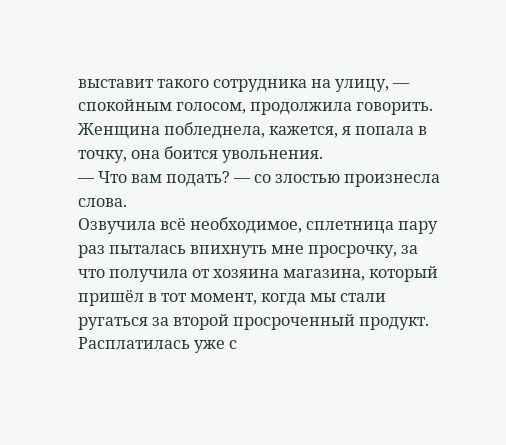выставит такого сотрудника на улицу, — спокойным голосом, продолжила говорить.
Женщина побледнела, кажется, я попала в точку, она боится увольнения.
— Что вам подать? — со злостью произнесла слова.
Озвучила всё необходимое, сплетница пару раз пыталась впихнуть мне просрочку, за что получила от хозяина магазина, который пришёл в тот момент, когда мы стали ругаться за второй просроченный продукт.
Расплатилась уже с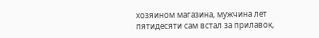хозяином магазина, мужчина лет пятидесяти сам встал за прилавок,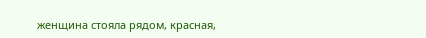женщина стояла рядом, красная,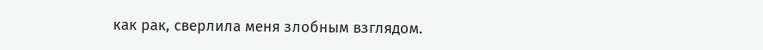как рак, сверлила меня злобным взглядом.